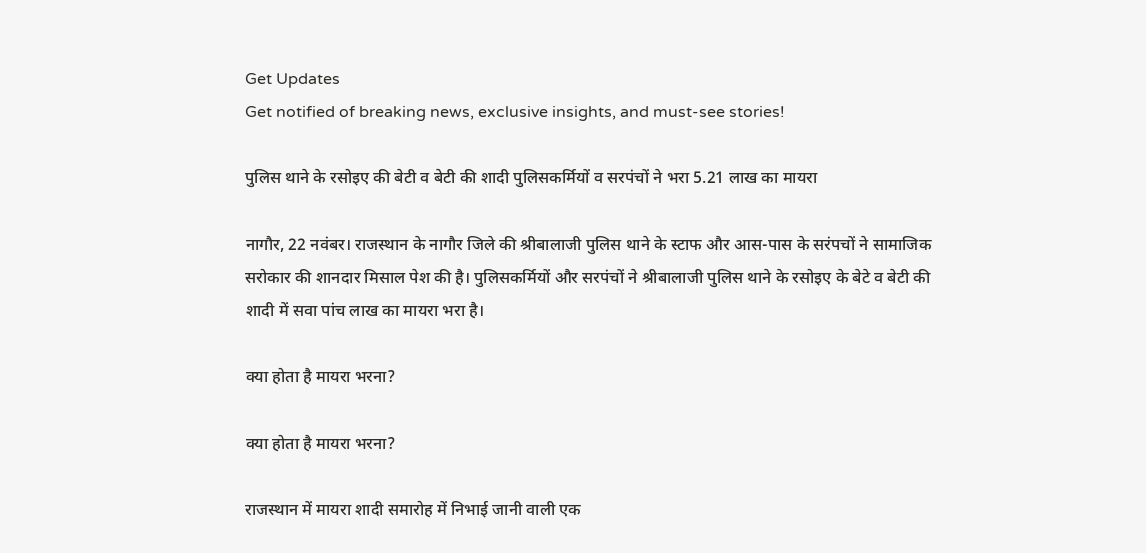Get Updates
Get notified of breaking news, exclusive insights, and must-see stories!

पुलिस थाने के रसोइए की बेटी व बेटी की शादी पुलिसकर्मियों व सरपंचों ने भरा 5.21 लाख का मायरा

नागौर, 22 नवंबर। राजस्थान के नागौर जिले की श्रीबालाजी पुलिस थाने के स्टाफ और आस-पास के सरंपचों ने सामाजिक सरोकार की शानदार मिसाल पेश की है। पुलिसकर्मियों और सरपंचों ने श्रीबालाजी पुलिस थाने के रसोइए के बेटे व बेटी की शादी में सवा पांच लाख का मायरा भरा है।

क्या होता है मायरा भरना?

क्या होता है मायरा भरना?

राजस्थान में मायरा शादी समारोह में निभाई जानी वाली एक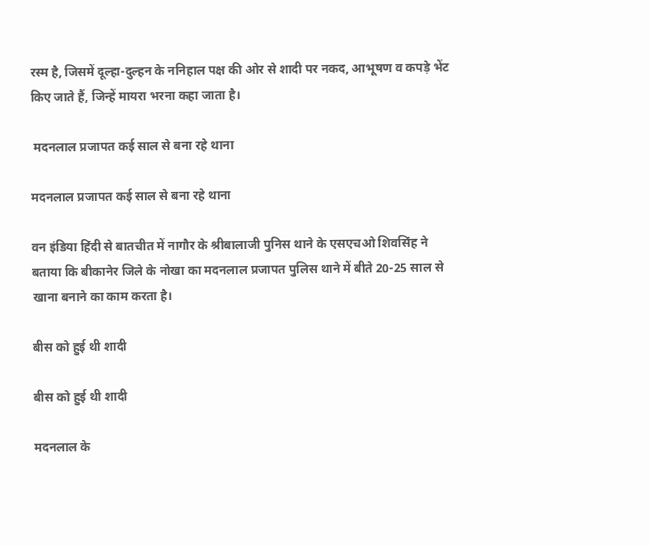रस्म है, जिसमें दूल्हा-दुल्हन के ननिहाल पक्ष की ओर से शादी पर नकद, आभूषण व कपड़े भेंट किए जाते हैं, जिन्हें मायरा भरना कहा जाता है।

 मदनलाल प्रजापत कई साल से बना रहे थाना

मदनलाल प्रजापत कई साल से बना रहे थाना

वन इंडिया हिंदी से बातचीत में नागौर के श्रीबालाजी पुनिस थाने के एसएचओ शिवसिंह ने बताया कि बीकानेर जिले के नोखा का मदनलाल प्रजापत पुलिस थाने में बीते 20-25 साल से खाना बनाने का काम करता है।

बीस को हुई थी शादी

बीस को हुई थी शादी

मदनलाल के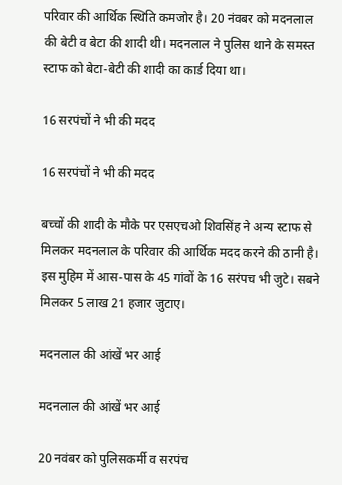परिवार की आर्थिक स्थिति कमजोर है। 20 नंवबर को मदनलाल की बेटी व बेटा की शादी थी। मदनलाल ने पुलिस थाने के समस्त स्टाफ को बेटा-बेटी की शादी का कार्ड दिया था।

16 सरपंचों ने भी की मदद

16 सरपंचों ने भी की मदद

बच्चों की शादी के मौके पर एसएचओ शिवसिंह ने अन्य स्टाफ से मिलकर मदनलाल के परिवार की आर्थिक मदद करने की ठानी है। इस मुहिम में आस-पास के 45 गांवों के 16 सरंपच भी जुटे। सबने मिलकर 5 लाख 21 हजार जुटाए।

मदनलाल की आंखें भर आई

मदनलाल की आंखें भर आई

20 नवंबर को पुलिसकर्मी व सरपंच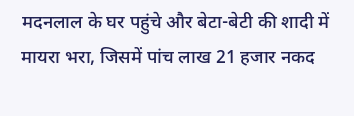मदनलाल के घर पहुंचे और बेटा-बेटी की शादी में मायरा भरा, जिसमें पांच लाख 21 हजार नकद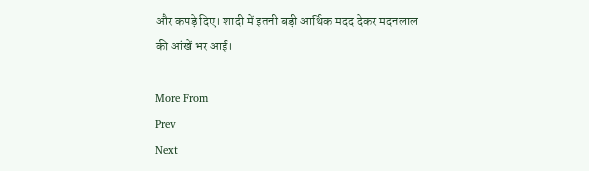और कपड़े दिए। शादी में इतनी बड़ी आर्थिक मदद देकर मदनलाल की आंखें भर आई।

More From
Prev
Next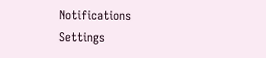Notifications
Settings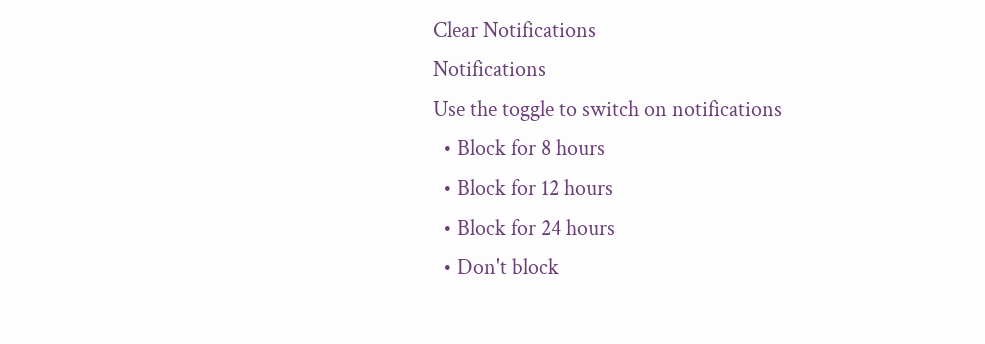Clear Notifications
Notifications
Use the toggle to switch on notifications
  • Block for 8 hours
  • Block for 12 hours
  • Block for 24 hours
  • Don't block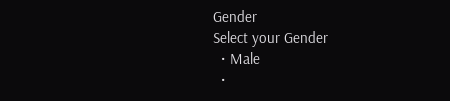Gender
Select your Gender
  • Male
  •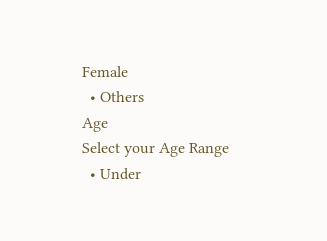Female
  • Others
Age
Select your Age Range
  • Under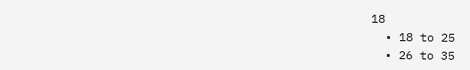18
  • 18 to 25
  • 26 to 35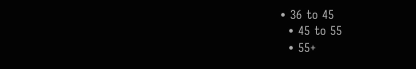• 36 to 45
  • 45 to 55
  • 55+